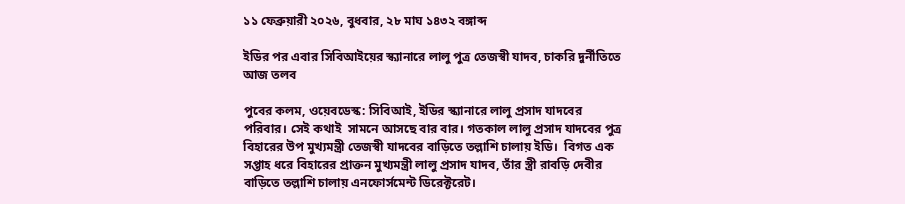১১ ফেব্রুয়ারী ২০২৬, বুধবার, ২৮ মাঘ ১৪৩২ বঙ্গাব্দ

ইডির পর এবার সিবিআইয়ের স্ক্যানারে লালু পুত্র তেজস্বী যাদব, চাকরি দুর্নীতিতে আজ তলব

পুবের কলম, ওয়েবডেস্ক: সিবিআই, ইডির স্ক্যানারে লালু প্রসাদ যাদবের পরিবার। সেই কথাই  সামনে আসছে বার বার। গতকাল লালু প্রসাদ যাদবের পুত্র বিহারের উপ মুখ্যমন্ত্রী তেজস্বী যাদবের বাড়িতে তল্লাশি চালায় ইডি।  বিগত এক সপ্তাহ ধরে বিহারের প্রাক্তন মুখ্যমন্ত্রী লালু প্রসাদ যাদব, তাঁর স্ত্রী রাবড়ি দেবীর বাড়িতে তল্লাশি চালায় এনফোর্সমেন্ট ডিরেক্টরেট।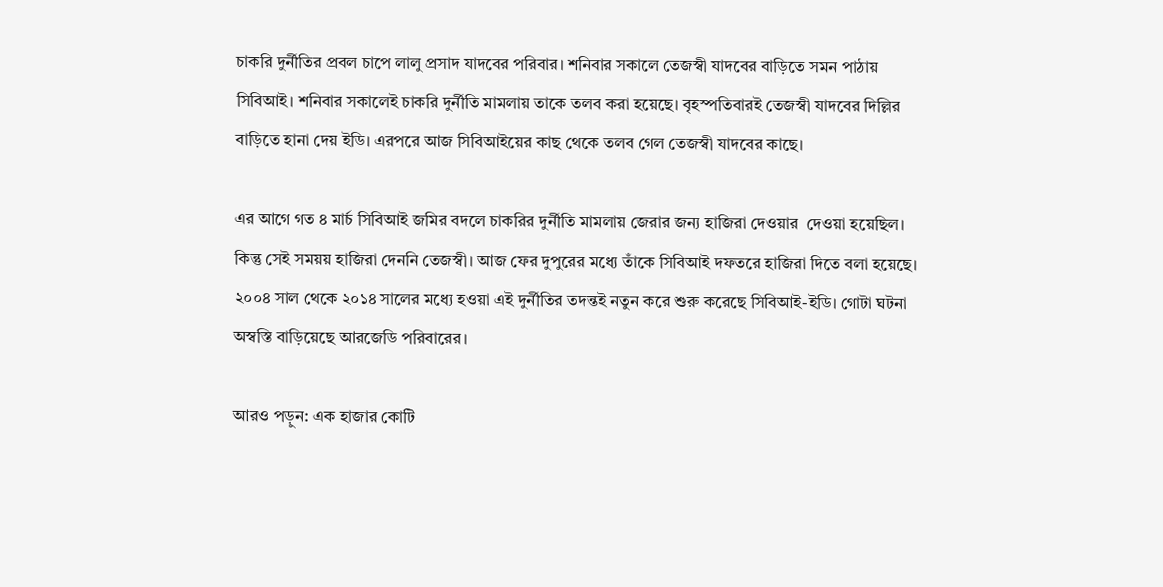চাকরি দুর্নীতির প্রবল চাপে লালু প্রসাদ যাদবের পরিবার। শনিবার সকালে তেজস্বী যাদবের বাড়িতে সমন পাঠায় সিবিআই। শনিবার সকালেই চাকরি দুর্নীতি মামলায় তাকে তলব করা হয়েছে। বৃহস্পতিবারই তেজস্বী যাদবের দিল্লির বাড়িতে হানা দেয় ইডি। এরপরে আজ সিবিআইয়ের কাছ থেকে তলব গেল তেজস্বী যাদবের কাছে।

এর আগে গত ৪ মার্চ সিবিআই জমির বদলে চাকরির দুর্নীতি মামলায় জেরার জন্য হাজিরা দেওয়ার  দেওয়া হয়েছিল। কিন্তু সেই সময়য় হাজিরা দেননি তেজস্বী। আজ ফের দুপুরের মধ্যে তাঁকে সিবিআই দফতরে হাজিরা দিতে বলা হয়েছে। ২০০৪ সাল থেকে ২০১৪ সালের মধ্যে হওয়া এই দুর্নীতির তদন্তই নতুন করে শুরু করেছে সিবিআই-ইডি। গোটা ঘটনা অস্বস্তি বাড়িয়েছে আরজেডি পরিবারের।

আরও পড়ুন: এক হাজার কোটি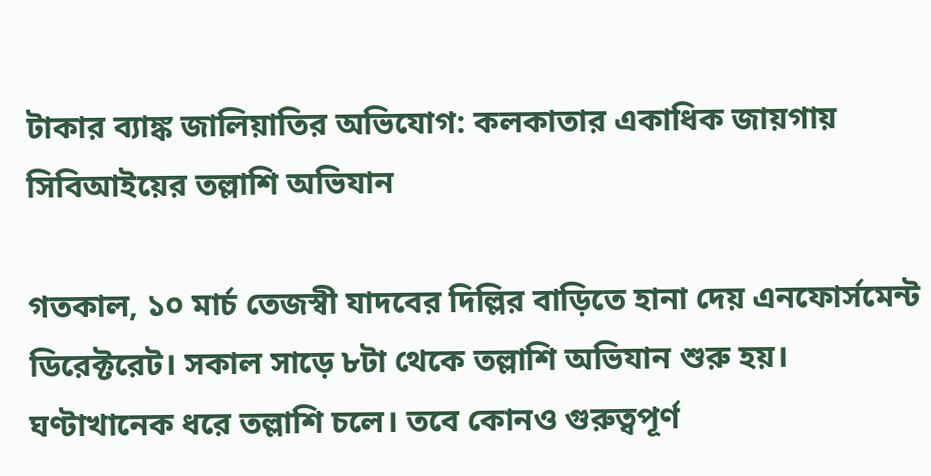টাকার ব্যাঙ্ক জালিয়াতির অভিযোগ: কলকাতার একাধিক জায়গায় সিবিআইয়ের তল্লাশি অভিযান

গতকাল, ১০ মার্চ তেজস্বী যাদবের দিল্লির বাড়িতে হানা দেয় এনফোর্সমেন্ট ডিরেক্টরেট। সকাল সাড়ে ৮টা থেকে তল্লাশি অভিযান শুরু হয়। ঘণ্টাখানেক ধরে তল্লাশি চলে। তবে কোনও গুরুত্বপূর্ণ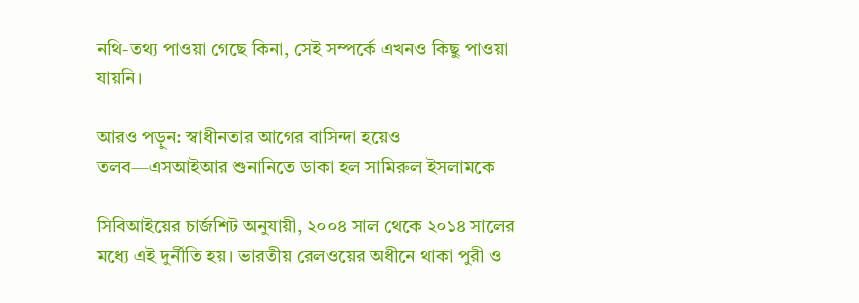নথি-তথ্য পাওয়া গেছে কিনা, সেই সম্পর্কে এখনও কিছু পাওয়া যায়নি।

আরও পড়ুন: স্বাধীনতার আগের বাসিন্দা হয়েও তলব—এসআইআর শুনানিতে ডাকা হল সামিরুল ইসলামকে

সিবিআইয়ের চার্জশিট অনুযায়ী, ২০০৪ সাল থেকে ২০১৪ সালের মধ্যে এই দুর্নীতি হয়। ভারতীয় রেলওয়ের অধীনে থাকা পুরী ও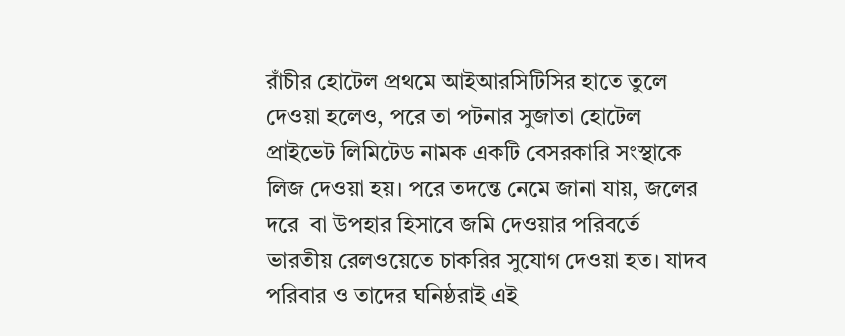রাঁচীর হোটেল প্রথমে আইআরসিটিসির হাতে তুলে দেওয়া হলেও, পরে তা পটনার সুজাতা হোটেল প্রাইভেট লিমিটেড নামক একটি বেসরকারি সংস্থাকে লিজ দেওয়া হয়। পরে তদন্তে নেমে জানা যায়, জলের দরে  বা উপহার হিসাবে জমি দেওয়ার পরিবর্তে ভারতীয় রেলওয়েতে চাকরির সুযোগ দেওয়া হত। যাদব পরিবার ও তাদের ঘনিষ্ঠরাই এই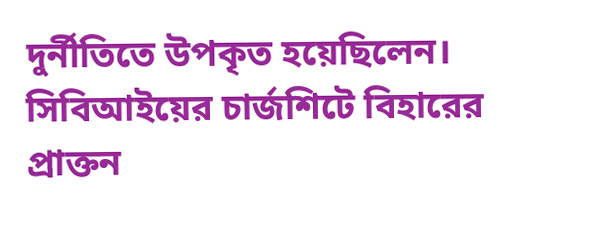দুর্নীতিতে উপকৃত হয়েছিলেন। সিবিআইয়ের চার্জশিটে বিহারের প্রাক্তন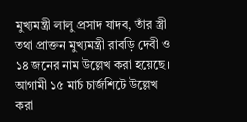মুখ্যমন্ত্রী লালু প্রসাদ যাদব, তাঁর স্ত্রী তথা প্রাক্তন মুখ্যমন্ত্রী রাবড়ি দেবী ও ১৪ জনের নাম উল্লেখ করা হয়েছে। আগামী ১৫ মার্চ চার্জশিটে উল্লেখ করা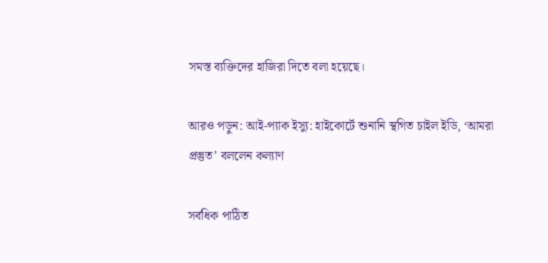সমস্ত ব্যক্তিদের হাজিরা দিতে বলা হয়েছে।

আরও পড়ুন: আই-প্যাক ইস্যু: হাইকোর্টে শুনানি স্থগিত চাইল ইডি, ‘আমরা প্রস্তুত’ বললেন কল্যাণ

সর্বধিক পাঠিত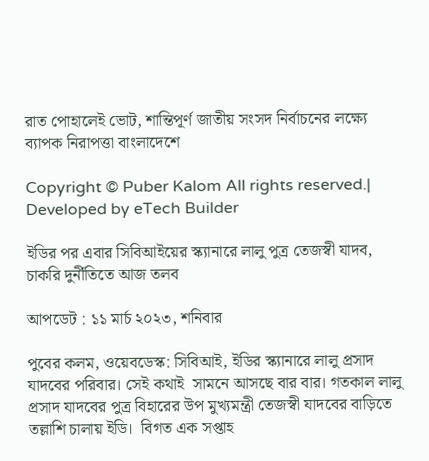রাত পোহালেই ভোট, শান্তিপূর্ণ জাতীয় সংসদ নির্বাচনের লক্ষ্যে ব্যাপক নিরাপত্তা বাংলাদেশে

Copyright © Puber Kalom All rights reserved.| Developed by eTech Builder

ইডির পর এবার সিবিআইয়ের স্ক্যানারে লালু পুত্র তেজস্বী যাদব, চাকরি দুর্নীতিতে আজ তলব

আপডেট : ১১ মার্চ ২০২৩, শনিবার

পুবের কলম, ওয়েবডেস্ক: সিবিআই, ইডির স্ক্যানারে লালু প্রসাদ যাদবের পরিবার। সেই কথাই  সামনে আসছে বার বার। গতকাল লালু প্রসাদ যাদবের পুত্র বিহারের উপ মুখ্যমন্ত্রী তেজস্বী যাদবের বাড়িতে তল্লাশি চালায় ইডি।  বিগত এক সপ্তাহ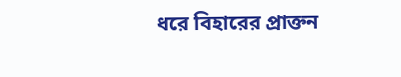ধরে বিহারের প্রাক্তন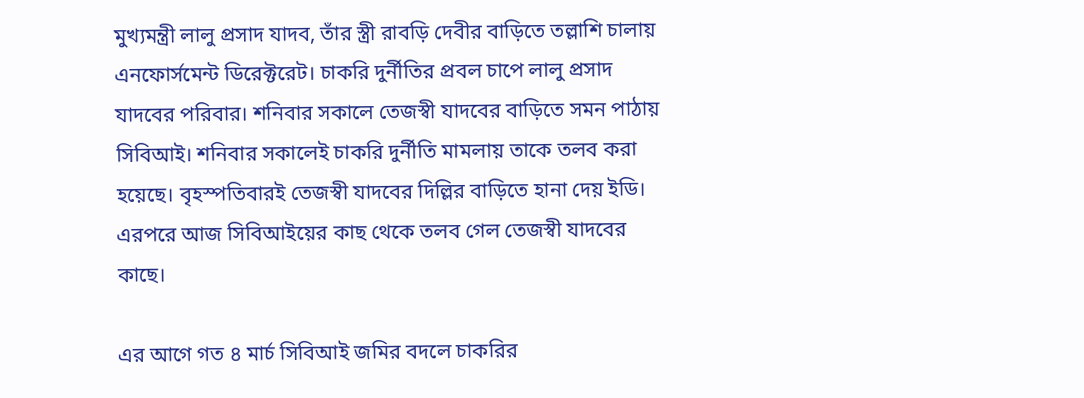মুখ্যমন্ত্রী লালু প্রসাদ যাদব, তাঁর স্ত্রী রাবড়ি দেবীর বাড়িতে তল্লাশি চালায় এনফোর্সমেন্ট ডিরেক্টরেট। চাকরি দুর্নীতির প্রবল চাপে লালু প্রসাদ যাদবের পরিবার। শনিবার সকালে তেজস্বী যাদবের বাড়িতে সমন পাঠায় সিবিআই। শনিবার সকালেই চাকরি দুর্নীতি মামলায় তাকে তলব করা হয়েছে। বৃহস্পতিবারই তেজস্বী যাদবের দিল্লির বাড়িতে হানা দেয় ইডি। এরপরে আজ সিবিআইয়ের কাছ থেকে তলব গেল তেজস্বী যাদবের কাছে।

এর আগে গত ৪ মার্চ সিবিআই জমির বদলে চাকরির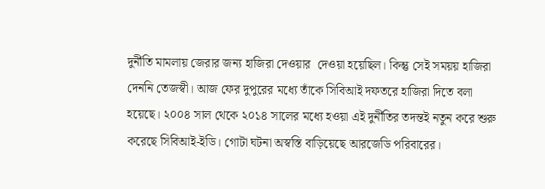দুর্নীতি মামলায় জেরার জন্য হাজিরা দেওয়ার  দেওয়া হয়েছিল। কিন্তু সেই সময়য় হাজিরা দেননি তেজস্বী। আজ ফের দুপুরের মধ্যে তাঁকে সিবিআই দফতরে হাজিরা দিতে বলা হয়েছে। ২০০৪ সাল থেকে ২০১৪ সালের মধ্যে হওয়া এই দুর্নীতির তদন্তই নতুন করে শুরু করেছে সিবিআই-ইডি। গোটা ঘটনা অস্বস্তি বাড়িয়েছে আরজেডি পরিবারের।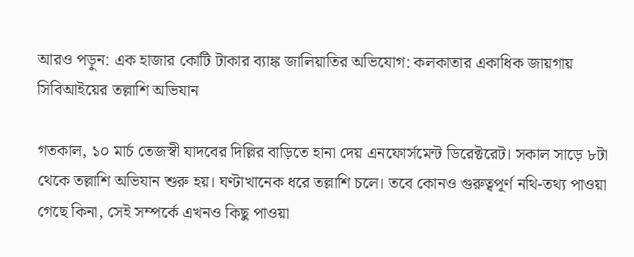আরও পড়ুন: এক হাজার কোটি টাকার ব্যাঙ্ক জালিয়াতির অভিযোগ: কলকাতার একাধিক জায়গায় সিবিআইয়ের তল্লাশি অভিযান

গতকাল, ১০ মার্চ তেজস্বী যাদবের দিল্লির বাড়িতে হানা দেয় এনফোর্সমেন্ট ডিরেক্টরেট। সকাল সাড়ে ৮টা থেকে তল্লাশি অভিযান শুরু হয়। ঘণ্টাখানেক ধরে তল্লাশি চলে। তবে কোনও গুরুত্বপূর্ণ নথি-তথ্য পাওয়া গেছে কিনা, সেই সম্পর্কে এখনও কিছু পাওয়া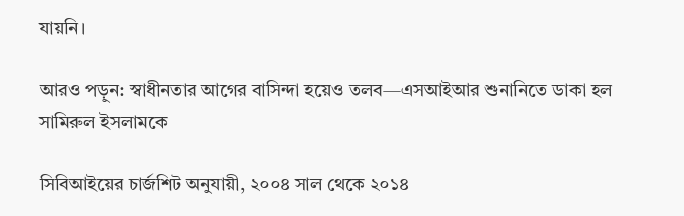যায়নি।

আরও পড়ুন: স্বাধীনতার আগের বাসিন্দা হয়েও তলব—এসআইআর শুনানিতে ডাকা হল সামিরুল ইসলামকে

সিবিআইয়ের চার্জশিট অনুযায়ী, ২০০৪ সাল থেকে ২০১৪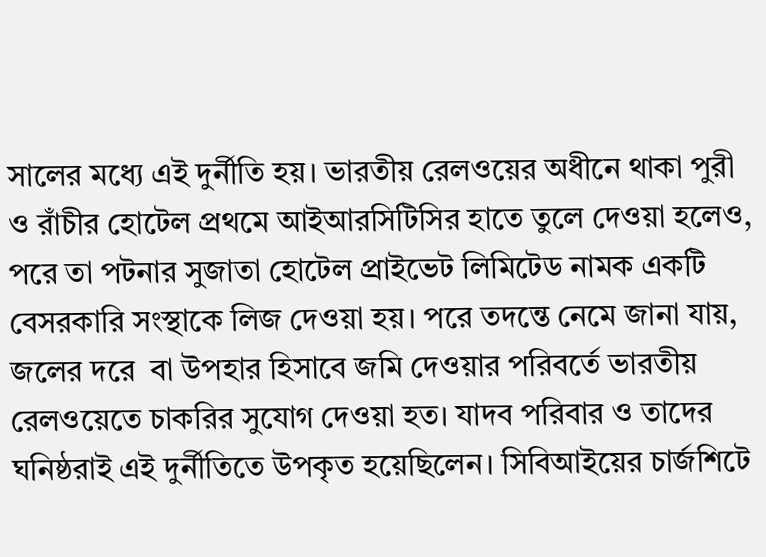সালের মধ্যে এই দুর্নীতি হয়। ভারতীয় রেলওয়ের অধীনে থাকা পুরী ও রাঁচীর হোটেল প্রথমে আইআরসিটিসির হাতে তুলে দেওয়া হলেও, পরে তা পটনার সুজাতা হোটেল প্রাইভেট লিমিটেড নামক একটি বেসরকারি সংস্থাকে লিজ দেওয়া হয়। পরে তদন্তে নেমে জানা যায়, জলের দরে  বা উপহার হিসাবে জমি দেওয়ার পরিবর্তে ভারতীয় রেলওয়েতে চাকরির সুযোগ দেওয়া হত। যাদব পরিবার ও তাদের ঘনিষ্ঠরাই এই দুর্নীতিতে উপকৃত হয়েছিলেন। সিবিআইয়ের চার্জশিটে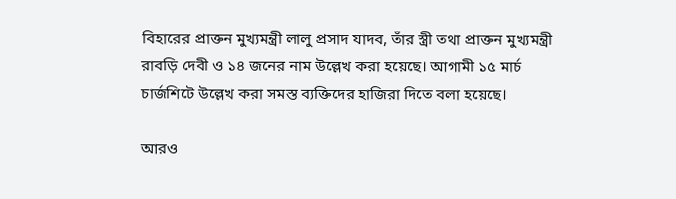বিহারের প্রাক্তন মুখ্যমন্ত্রী লালু প্রসাদ যাদব, তাঁর স্ত্রী তথা প্রাক্তন মুখ্যমন্ত্রী রাবড়ি দেবী ও ১৪ জনের নাম উল্লেখ করা হয়েছে। আগামী ১৫ মার্চ চার্জশিটে উল্লেখ করা সমস্ত ব্যক্তিদের হাজিরা দিতে বলা হয়েছে।

আরও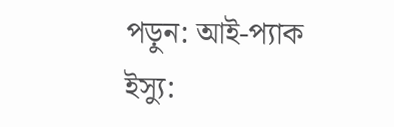পড়ুন: আই-প্যাক ইস্যু: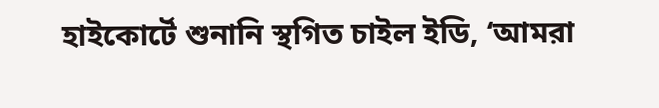হাইকোর্টে শুনানি স্থগিত চাইল ইডি, ‘আমরা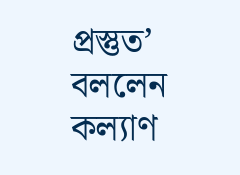প্রস্তুত’ বললেন কল্যাণ